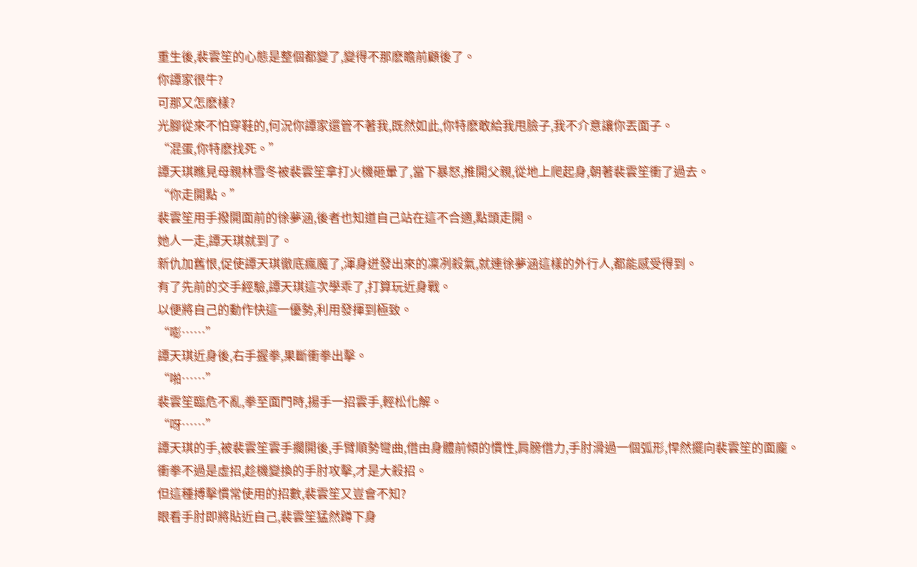重生後,裴雲笙的心態是整個都變了,變得不那麽瞻前顧後了。
你譚家很牛?
可那又怎麽樣?
光腳從來不怕穿鞋的,何況你譚家還管不著我,既然如此,你特麽敢給我甩臉子,我不介意讓你丟面子。
“混蛋,你特麽找死。”
譚天琪瞧見母親林雪冬被裴雲笙拿打火機砸暈了,當下暴怒,推開父親,從地上爬起身,朝著裴雲笙衝了過去。
“你走開點。”
裴雲笙用手撥開面前的徐夢涵,後者也知道自己站在這不合適,點頭走開。
她人一走,譚天琪就到了。
新仇加舊恨,促使譚天琪徹底瘋魔了,渾身迸發出來的凜冽殺氣,就連徐夢涵這樣的外行人,都能感受得到。
有了先前的交手經驗,譚天琪這次學乖了,打算玩近身戰。
以便將自己的動作快這一優勢,利用發揮到極致。
“嘭……”
譚天琪近身後,右手握拳,果斷衝拳出擊。
“啪……”
裴雲笙臨危不亂,拳至面門時,揚手一招雲手,輕松化解。
“呀……”
譚天琪的手,被裴雲笙雲手擱開後,手臂順勢彎曲,借由身體前傾的慣性,肩膀借力,手肘滑過一個弧形,悍然擺向裴雲笙的面龐。
衝拳不過是虛招,趁機變換的手肘攻擊,才是大殺招。
但這種搏擊慣常使用的招數,裴雲笙又豈會不知?
眼看手肘即將貼近自己,裴雲笙猛然蹲下身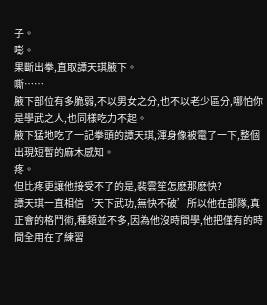子。
嘭。
果斷出拳,直取譚天琪腋下。
嘶……
腋下部位有多脆弱,不以男女之分,也不以老少區分,哪怕你是學武之人,也同樣吃力不起。
腋下猛地吃了一記拳頭的譚天琪,渾身像被電了一下,整個出現短暫的麻木感知。
疼。
但比疼更讓他接受不了的是,裴雲笙怎麽那麽快?
譚天琪一直相信‘天下武功,無快不破’所以他在部隊,真正會的格鬥術,種類並不多,因為他沒時間學,他把僅有的時間全用在了練習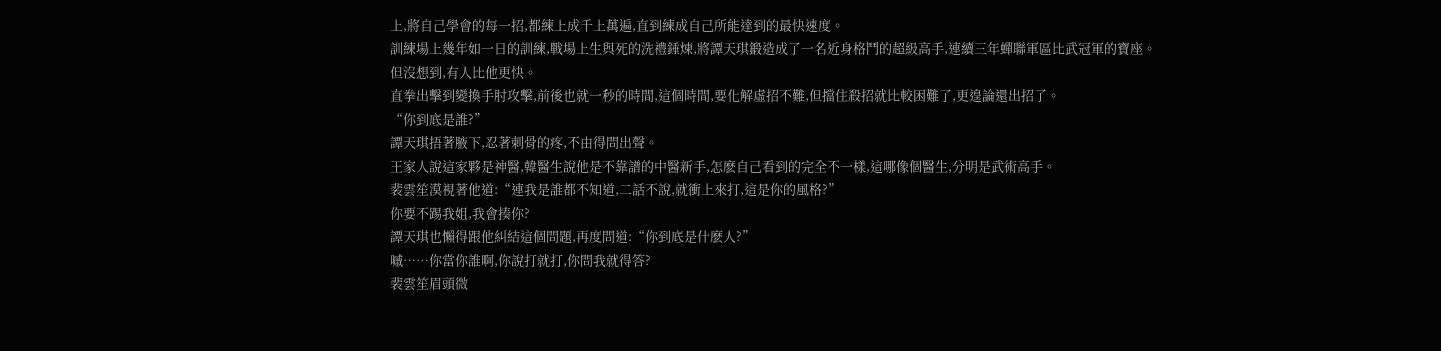上,將自己學會的每一招,都練上成千上萬遍,直到練成自己所能達到的最快速度。
訓練場上幾年如一日的訓練,戰場上生與死的洗禮錘煉,將譚天琪鍛造成了一名近身格鬥的超級高手,連續三年蟬聯軍區比武冠軍的寶座。
但沒想到,有人比他更快。
直拳出擊到變換手肘攻擊,前後也就一秒的時間,這個時間,要化解虛招不難,但擋住殺招就比較困難了,更遑論還出招了。
“你到底是誰?”
譚天琪捂著腋下,忍著刺骨的疼,不由得問出聲。
王家人說這家夥是神醫,韓醫生說他是不靠譜的中醫新手,怎麽自己看到的完全不一樣,這哪像個醫生,分明是武術高手。
裴雲笙漠視著他道:“連我是誰都不知道,二話不說,就衝上來打,這是你的風格?”
你要不踢我姐,我會揍你?
譚天琪也懶得跟他糾結這個問題,再度問道:“你到底是什麽人?”
嘁……你當你誰啊,你說打就打,你問我就得答?
裴雲笙眉頭微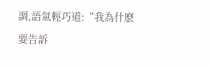調,語氣輕巧道:“我為什麽要告訴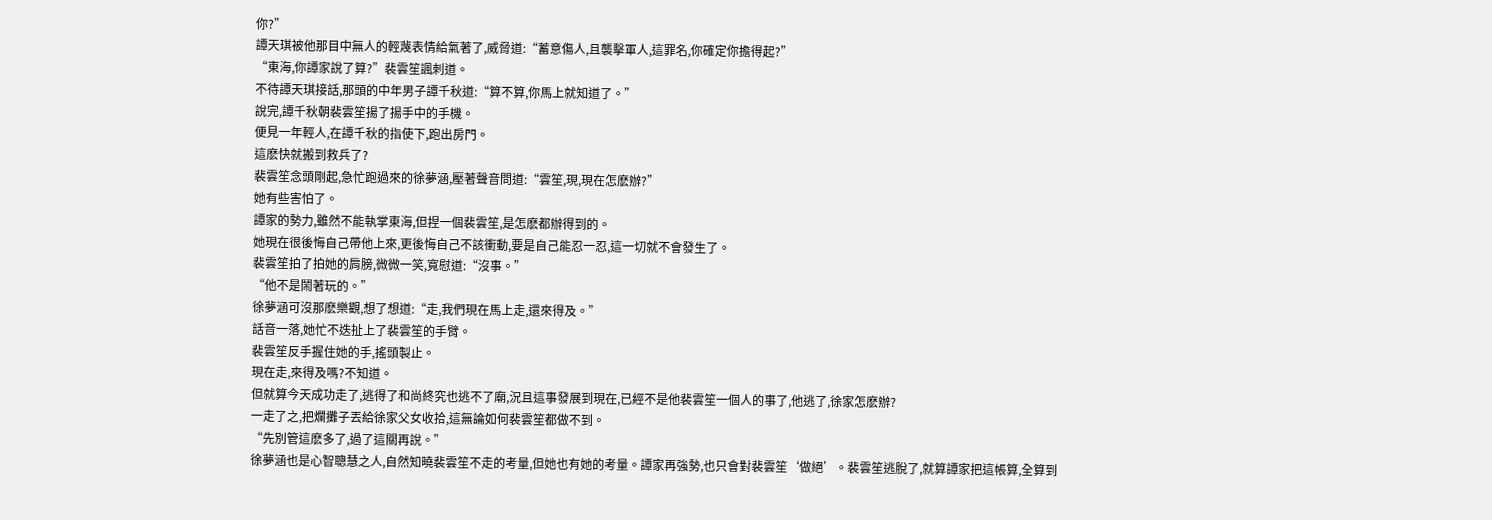你?”
譚天琪被他那目中無人的輕蔑表情給氣著了,威脅道:“蓄意傷人,且襲擊軍人,這罪名,你確定你擔得起?”
“東海,你譚家說了算?”裴雲笙諷刺道。
不待譚天琪接話,那頭的中年男子譚千秋道:“算不算,你馬上就知道了。”
說完,譚千秋朝裴雲笙揚了揚手中的手機。
便見一年輕人,在譚千秋的指使下,跑出房門。
這麽快就搬到救兵了?
裴雲笙念頭剛起,急忙跑過來的徐夢涵,壓著聲音問道:“雲笙,現,現在怎麽辦?”
她有些害怕了。
譚家的勢力,雖然不能執掌東海,但捏一個裴雲笙,是怎麽都辦得到的。
她現在很後悔自己帶他上來,更後悔自己不該衝動,要是自己能忍一忍,這一切就不會發生了。
裴雲笙拍了拍她的肩膀,微微一笑,寬慰道:“沒事。”
“他不是鬧著玩的。”
徐夢涵可沒那麽樂觀,想了想道:“走,我們現在馬上走,還來得及。”
話音一落,她忙不迭扯上了裴雲笙的手臂。
裴雲笙反手握住她的手,搖頭製止。
現在走,來得及嗎?不知道。
但就算今天成功走了,逃得了和尚終究也逃不了廟,況且這事發展到現在,已經不是他裴雲笙一個人的事了,他逃了,徐家怎麽辦?
一走了之,把爛攤子丟給徐家父女收拾,這無論如何裴雲笙都做不到。
“先別管這麽多了,過了這關再說。”
徐夢涵也是心智聰慧之人,自然知曉裴雲笙不走的考量,但她也有她的考量。譚家再強勢,也只會對裴雲笙‘做絕’。裴雲笙逃脫了,就算譚家把這帳算,全算到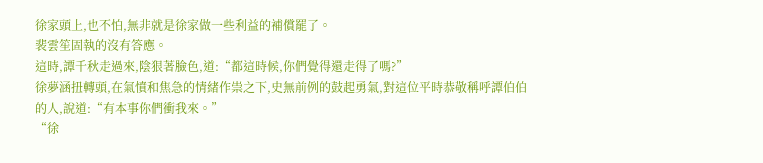徐家頭上,也不怕,無非就是徐家做一些利益的補償罷了。
裴雲笙固執的沒有答應。
這時,譚千秋走過來,陰狠著臉色,道:“都這時候,你們覺得還走得了嗎?”
徐夢涵扭轉頭,在氣憤和焦急的情緒作祟之下,史無前例的鼓起勇氣,對這位平時恭敬稱呼譚伯伯的人,說道:“有本事你們衝我來。”
“徐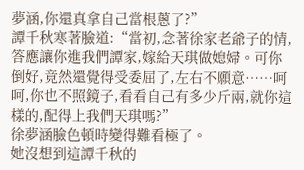夢涵,你還真拿自己當根蔥了?”
譚千秋寒著臉道:“當初,念著徐家老爺子的情,答應讓你進我們譚家,嫁給天琪做媳婦。可你倒好,竟然還覺得受委屈了,左右不願意……呵呵,你也不照鏡子,看看自己有多少斤兩,就你這樣的,配得上我們天琪嗎?”
徐夢涵臉色頓時變得難看極了。
她沒想到這譚千秋的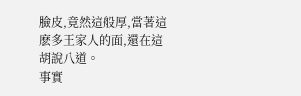臉皮,竟然這般厚,當著這麽多王家人的面,還在這胡說八道。
事實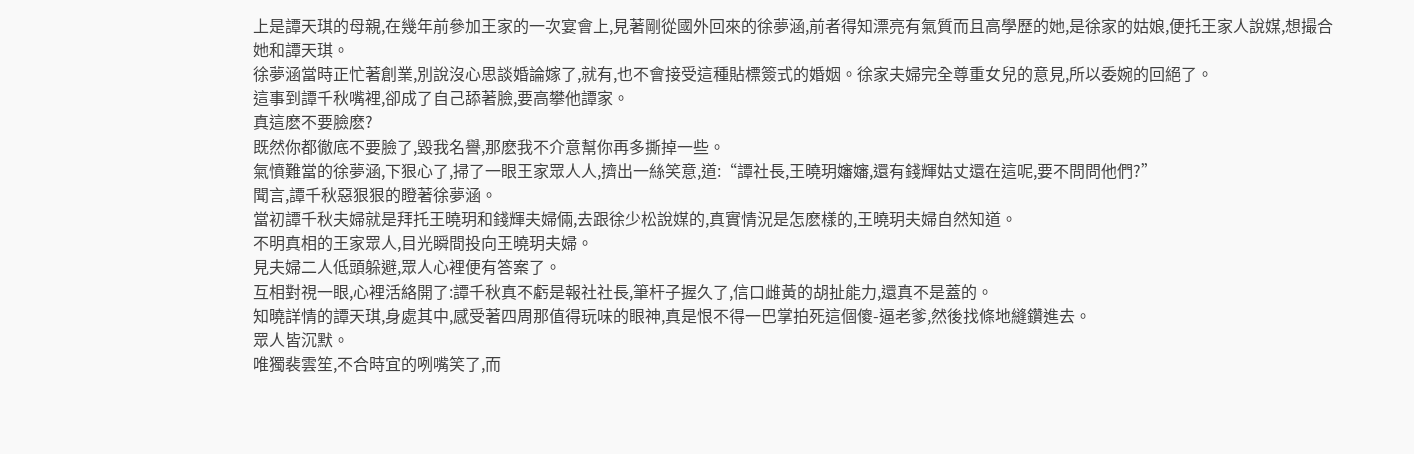上是譚天琪的母親,在幾年前參加王家的一次宴會上,見著剛從國外回來的徐夢涵,前者得知漂亮有氣質而且高學歷的她,是徐家的姑娘,便托王家人說媒,想撮合她和譚天琪。
徐夢涵當時正忙著創業,別說沒心思談婚論嫁了,就有,也不會接受這種貼標簽式的婚姻。徐家夫婦完全尊重女兒的意見,所以委婉的回絕了。
這事到譚千秋嘴裡,卻成了自己舔著臉,要高攀他譚家。
真這麽不要臉麽?
既然你都徹底不要臉了,毀我名譽,那麽我不介意幫你再多撕掉一些。
氣憤難當的徐夢涵,下狠心了,掃了一眼王家眾人人,擠出一絲笑意,道:“譚社長,王曉玥嬸嬸,還有錢輝姑丈還在這呢,要不問問他們?”
聞言,譚千秋惡狠狠的瞪著徐夢涵。
當初譚千秋夫婦就是拜托王曉玥和錢輝夫婦倆,去跟徐少松說媒的,真實情況是怎麽樣的,王曉玥夫婦自然知道。
不明真相的王家眾人,目光瞬間投向王曉玥夫婦。
見夫婦二人低頭躲避,眾人心裡便有答案了。
互相對視一眼,心裡活絡開了:譚千秋真不虧是報社社長,筆杆子握久了,信口雌黃的胡扯能力,還真不是蓋的。
知曉詳情的譚天琪,身處其中,感受著四周那值得玩味的眼神,真是恨不得一巴掌拍死這個傻-逼老爹,然後找條地縫鑽進去。
眾人皆沉默。
唯獨裴雲笙,不合時宜的咧嘴笑了,而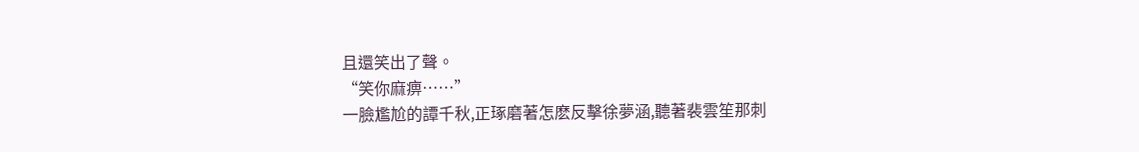且還笑出了聲。
“笑你麻痹……”
一臉尷尬的譚千秋,正琢磨著怎麽反擊徐夢涵,聽著裴雲笙那刺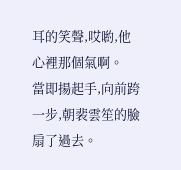耳的笑聲,哎喲,他心裡那個氣啊。
當即揚起手,向前跨一步,朝裴雲笙的臉扇了過去。